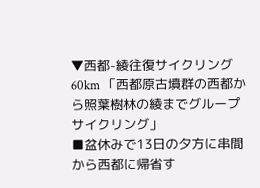▼西都-綾往復サイクリング60km 「西都原古墳群の西都から照葉樹林の綾までグループサイクリング」
■盆休みで13日の夕方に串間から西都に帰省す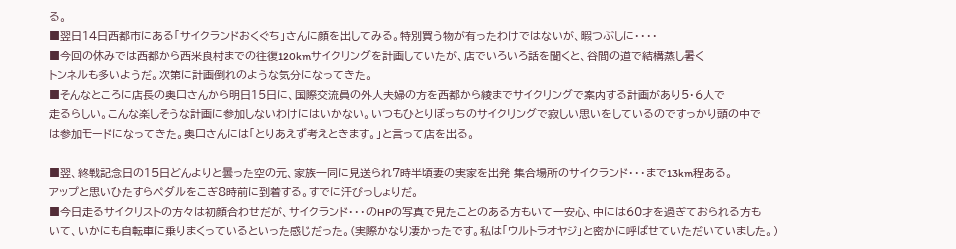る。
■翌日14日西都市にある「サイクランドおくぐち」さんに顔を出してみる。特別買う物が有ったわけではないが、暇つぶしに・・・・
■今回の休みでは西都から西米良村までの往復120kmサイクリングを計画していたが、店でいろいろ話を聞くと、谷間の道で結構蒸し暑く
トンネルも多いようだ。次第に計画倒れのような気分になってきた。
■そんなところに店長の奥口さんから明日15日に、国際交流員の外人夫婦の方を西都から綾までサイクリングで案内する計画があり5・6人で
走るらしい。こんな楽しそうな計画に参加しないわけにはいかない。いつもひとりぼっちのサイクリングで寂しい思いをしているのですっかり頭の中で
は参加モードになってきた。奥口さんには「とりあえず考えときます。」と言って店を出る。

■翌、終戦記念日の15日どんよりと曇った空の元、家族一同に見送られ7時半頃妻の実家を出発 集合場所のサイクランド・・・まで13km程ある。
アップと思いひたすらペダルをこぎ8時前に到着する。すでに汗びっしょりだ。
■今日走るサイクリストの方々は初顔合わせだが、サイクランド・・・のHPの写真で見たことのある方もいて一安心、中には60才を過ぎておられる方も
いて、いかにも自転車に乗りまくっているといった感じだった。(実際かなり凄かったです。私は「ウルトラオヤジ」と密かに呼ばせていただいていました。)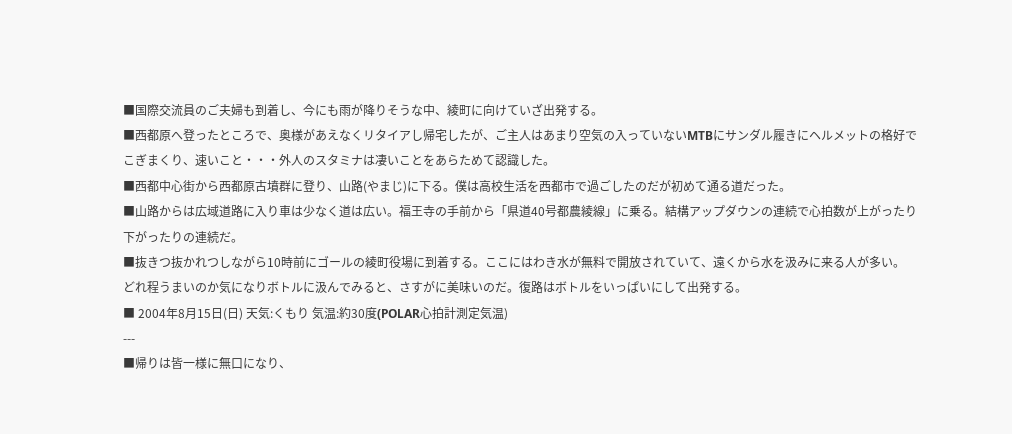■国際交流員のご夫婦も到着し、今にも雨が降りそうな中、綾町に向けていざ出発する。
■西都原へ登ったところで、奥様があえなくリタイアし帰宅したが、ご主人はあまり空気の入っていないMTBにサンダル履きにヘルメットの格好で
こぎまくり、速いこと・・・外人のスタミナは凄いことをあらためて認識した。
■西都中心街から西都原古墳群に登り、山路(やまじ)に下る。僕は高校生活を西都市で過ごしたのだが初めて通る道だった。
■山路からは広域道路に入り車は少なく道は広い。福王寺の手前から「県道40号都農綾線」に乗る。結構アップダウンの連続で心拍数が上がったり
下がったりの連続だ。
■抜きつ抜かれつしながら10時前にゴールの綾町役場に到着する。ここにはわき水が無料で開放されていて、遠くから水を汲みに来る人が多い。
どれ程うまいのか気になりボトルに汲んでみると、さすがに美味いのだ。復路はボトルをいっぱいにして出発する。
■ 2004年8月15日(日) 天気:くもり 気温:約30度(POLAR心拍計測定気温)
---
■帰りは皆一様に無口になり、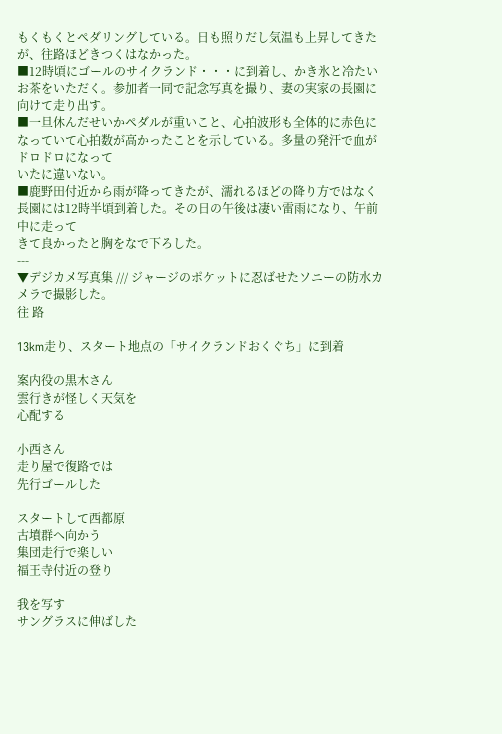もくもくとペダリングしている。日も照りだし気温も上昇してきたが、往路ほどきつくはなかった。
■12時頃にゴールのサイクランド・・・に到着し、かき氷と冷たいお茶をいただく。参加者一同で記念写真を撮り、妻の実家の長園に向けて走り出す。
■一旦休んだせいかペダルが重いこと、心拍波形も全体的に赤色になっていて心拍数が高かったことを示している。多量の発汗で血がドロドロになって
いたに違いない。
■鹿野田付近から雨が降ってきたが、濡れるほどの降り方ではなく長園には12時半頃到着した。その日の午後は凄い雷雨になり、午前中に走って
きて良かったと胸をなで下ろした。
---
▼デジカメ写真集 /// ジャージのポケットに忍ばせたソニーの防水カメラで撮影した。
往 路

13km走り、スタート地点の「サイクランドおくぐち」に到着

案内役の黒木さん
雲行きが怪しく天気を
心配する

小西さん
走り屋で復路では
先行ゴールした

スタートして西都原
古墳群へ向かう
集団走行で楽しい
福王寺付近の登り

我を写す
サングラスに伸ばした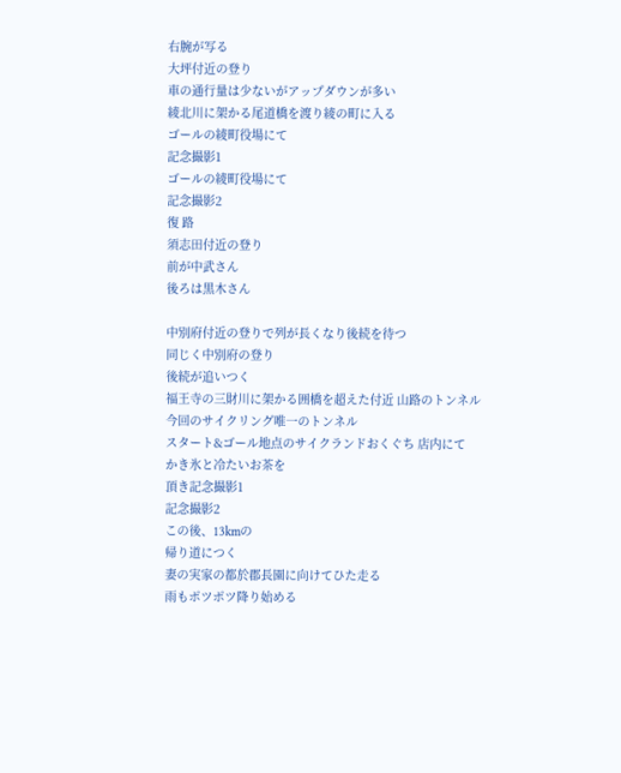右腕が写る
大坪付近の登り
車の通行量は少ないがアップダウンが多い
綾北川に架かる尾道橋を渡り綾の町に入る
ゴールの綾町役場にて
記念撮影1
ゴールの綾町役場にて
記念撮影2
復 路
須志田付近の登り
前が中武さん
後ろは黒木さん

中別府付近の登りで列が長くなり後続を待つ
同じく中別府の登り
後続が追いつく
福王寺の三財川に架かる囲橋を超えた付近 山路のトンネル
今回のサイクリング唯一のトンネル
スタート&ゴール地点のサイクランドおくぐち 店内にて
かき氷と冷たいお茶を
頂き記念撮影1
記念撮影2
この後、13kmの
帰り道につく
妻の実家の都於郡長園に向けてひた走る
雨もポツポツ降り始める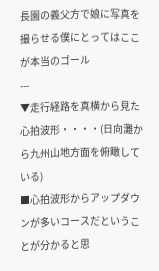長園の義父方で娘に写真を撮らせる僕にとってはここが本当のゴール
---
▼走行経路を真横から見た心拍波形・・・・(日向灘から九州山地方面を俯瞰している)
■心拍波形からアップダウンが多いコースだということが分かると思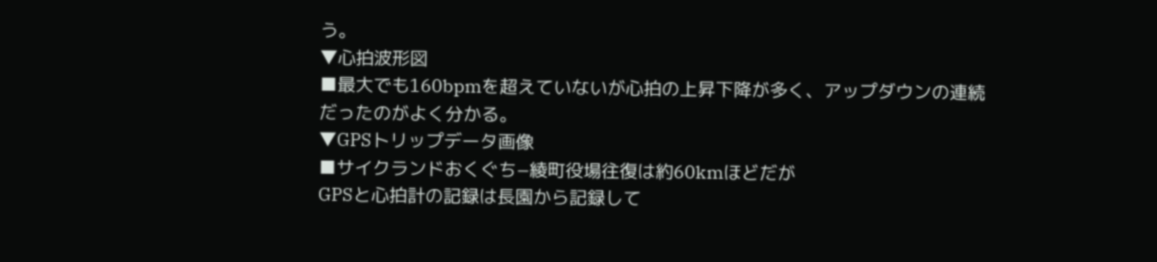う。
▼心拍波形図
■最大でも160bpmを超えていないが心拍の上昇下降が多く、アップダウンの連続だったのがよく分かる。
▼GPSトリップデータ画像
■サイクランドおくぐち−綾町役場往復は約60kmほどだが
GPSと心拍計の記録は長園から記録して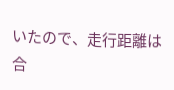いたので、走行距離は
合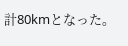計80kmとなった。